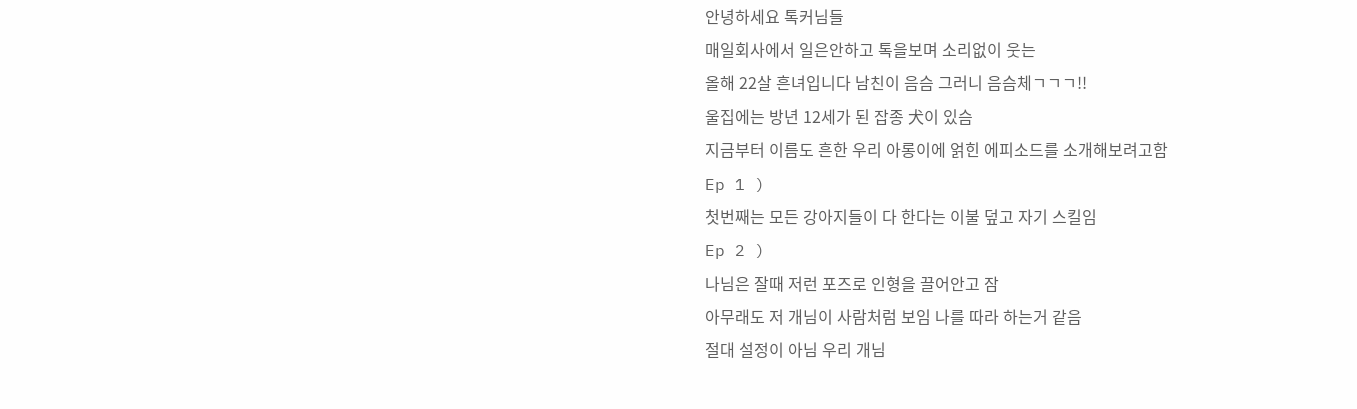안녕하세요 톡커님들
매일회사에서 일은안하고 톡을보며 소리없이 웃는
올해 22살 흔녀입니다 남친이 음슴 그러니 음슴체ㄱㄱㄱ!!
울집에는 방년 12세가 된 잡종 犬이 있슴
지금부터 이름도 흔한 우리 아롱이에 얽힌 에피소드를 소개해보려고함
Ep 1 )
첫번째는 모든 강아지들이 다 한다는 이불 덮고 자기 스킬임
Ep 2 )
나님은 잘때 저런 포즈로 인형을 끌어안고 잠
아무래도 저 개님이 사람처럼 보임 나를 따라 하는거 같음
절대 설정이 아님 우리 개님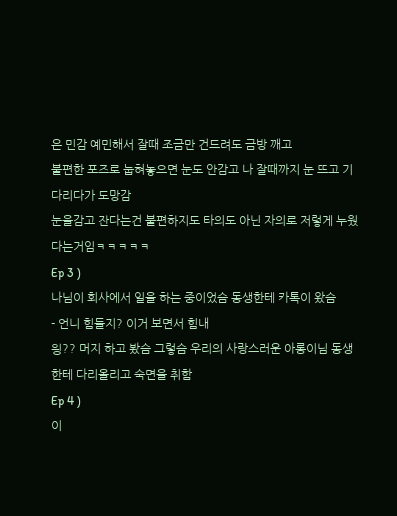은 민감 예민해서 잘때 조금만 건드려도 금방 깨고
불편한 포즈로 눕혀놓으면 눈도 안감고 나 잘때까지 눈 뜨고 기다리다가 도망감
눈을감고 잔다는건 불편하지도 타의도 아닌 자의로 저렇게 누웠다는거임ㅋㅋㅋㅋㅋ
Ep 3 )
나님이 회사에서 일을 하는 중이었슴 동생한테 카톡이 왔슴
- 언니 힘들지? 이거 보면서 힘내
읭?? 머지 하고 봤슴 그렇슴 우리의 사랑스러운 아롱이님 동생한테 다리올리고 숙면을 취함
Ep 4 )
이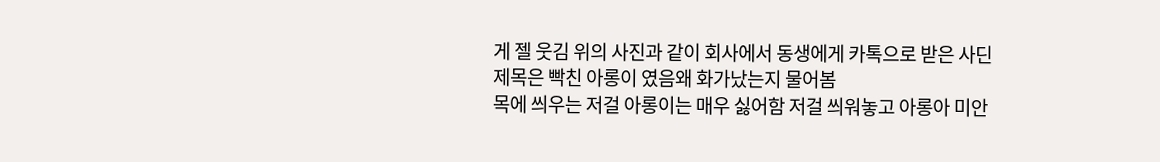게 젤 웃김 위의 사진과 같이 회사에서 동생에게 카톡으로 받은 사딘
제목은 빡친 아롱이 였음왜 화가났는지 물어봄
목에 씌우는 저걸 아롱이는 매우 싫어함 저걸 씌워놓고 아롱아 미안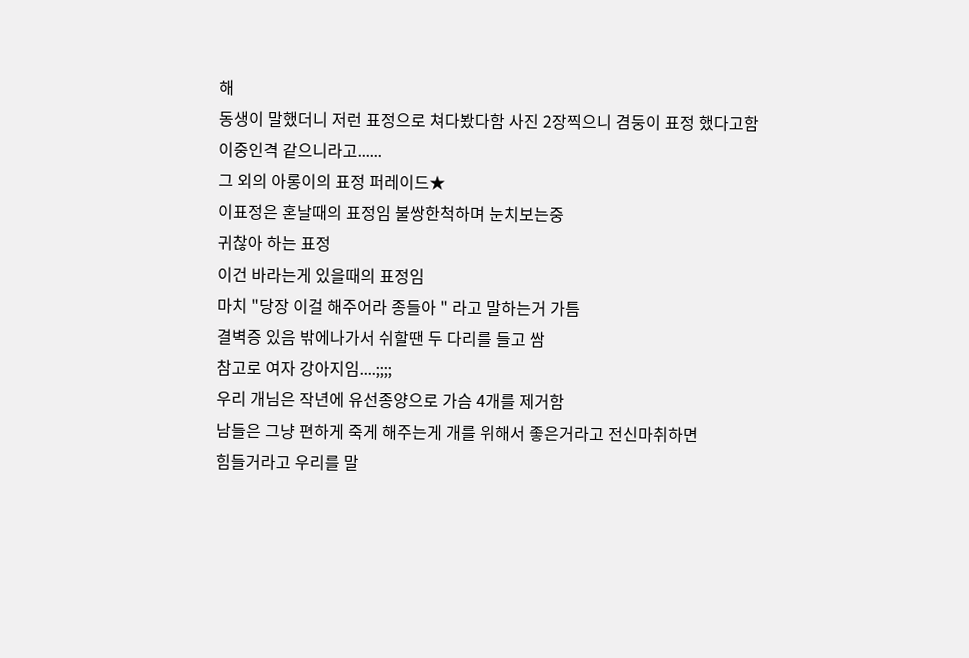해
동생이 말했더니 저런 표정으로 쳐다봤다함 사진 2장찍으니 겸둥이 표정 했다고함
이중인격 같으니라고......
그 외의 아롱이의 표정 퍼레이드★
이표정은 혼날때의 표정임 불쌍한척하며 눈치보는중
귀찮아 하는 표정
이건 바라는게 있을때의 표정임
마치 "당장 이걸 해주어라 종들아 " 라고 말하는거 가틈
결벽증 있음 밖에나가서 쉬할땐 두 다리를 들고 쌈
참고로 여자 강아지임....;;;;
우리 개님은 작년에 유선종양으로 가슴 4개를 제거함
남들은 그냥 편하게 죽게 해주는게 개를 위해서 좋은거라고 전신마취하면
힘들거라고 우리를 말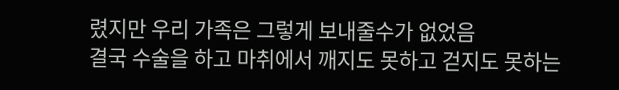렸지만 우리 가족은 그렇게 보내줄수가 없었음
결국 수술을 하고 마취에서 깨지도 못하고 걷지도 못하는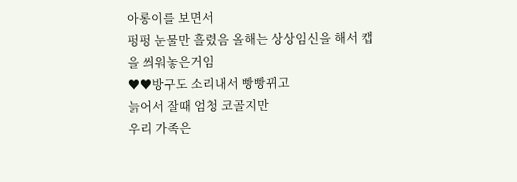아롱이를 보면서
펑펑 눈물만 흘렸음 올해는 상상임신을 해서 캡을 씌워놓은거임
♥♥방구도 소리내서 빵빵뀌고
늙어서 잘때 엄청 코골지만
우리 가족은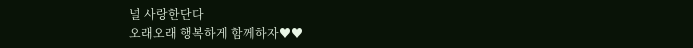널 사랑한단다
오래오래 행복하게 함께하자♥♥